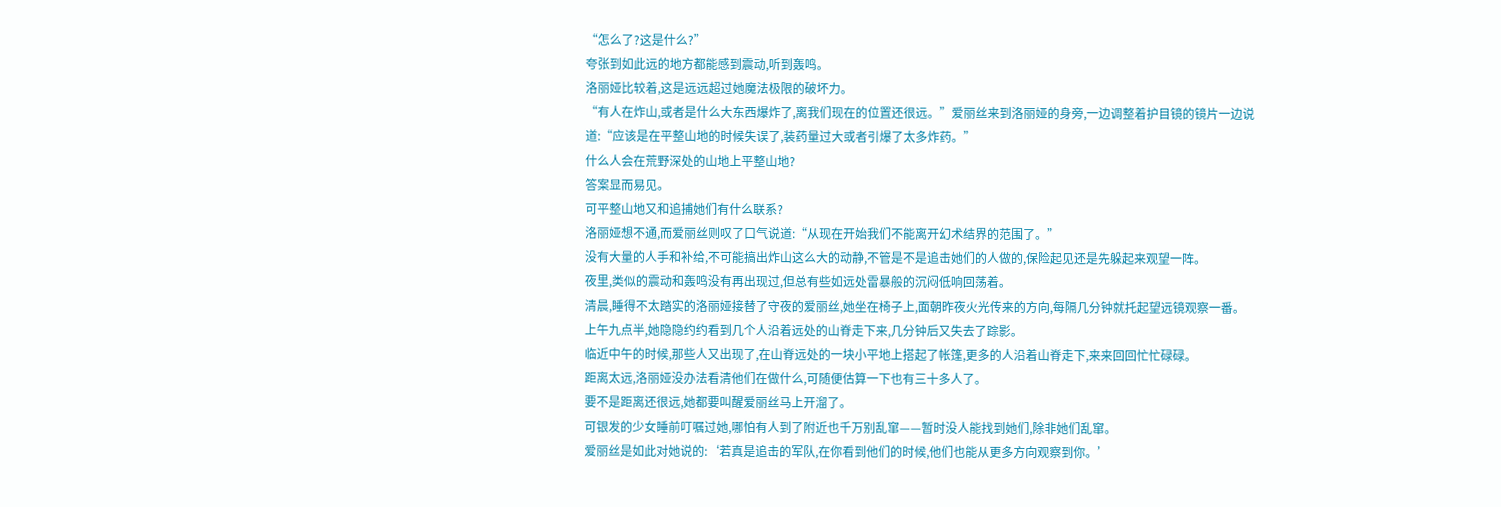“怎么了?这是什么?”
夸张到如此远的地方都能感到震动,听到轰鸣。
洛丽娅比较着,这是远远超过她魔法极限的破坏力。
“有人在炸山,或者是什么大东西爆炸了,离我们现在的位置还很远。”爱丽丝来到洛丽娅的身旁,一边调整着护目镜的镜片一边说道:“应该是在平整山地的时候失误了,装药量过大或者引爆了太多炸药。”
什么人会在荒野深处的山地上平整山地?
答案显而易见。
可平整山地又和追捕她们有什么联系?
洛丽娅想不通,而爱丽丝则叹了口气说道:“从现在开始我们不能离开幻术结界的范围了。”
没有大量的人手和补给,不可能搞出炸山这么大的动静,不管是不是追击她们的人做的,保险起见还是先躲起来观望一阵。
夜里,类似的震动和轰鸣没有再出现过,但总有些如远处雷暴般的沉闷低响回荡着。
清晨,睡得不太踏实的洛丽娅接替了守夜的爱丽丝,她坐在椅子上,面朝昨夜火光传来的方向,每隔几分钟就托起望远镜观察一番。
上午九点半,她隐隐约约看到几个人沿着远处的山脊走下来,几分钟后又失去了踪影。
临近中午的时候,那些人又出现了,在山脊远处的一块小平地上搭起了帐篷,更多的人沿着山脊走下,来来回回忙忙碌碌。
距离太远,洛丽娅没办法看清他们在做什么,可随便估算一下也有三十多人了。
要不是距离还很远,她都要叫醒爱丽丝马上开溜了。
可银发的少女睡前叮嘱过她,哪怕有人到了附近也千万别乱窜——暂时没人能找到她们,除非她们乱窜。
爱丽丝是如此对她说的:‘若真是追击的军队,在你看到他们的时候,他们也能从更多方向观察到你。’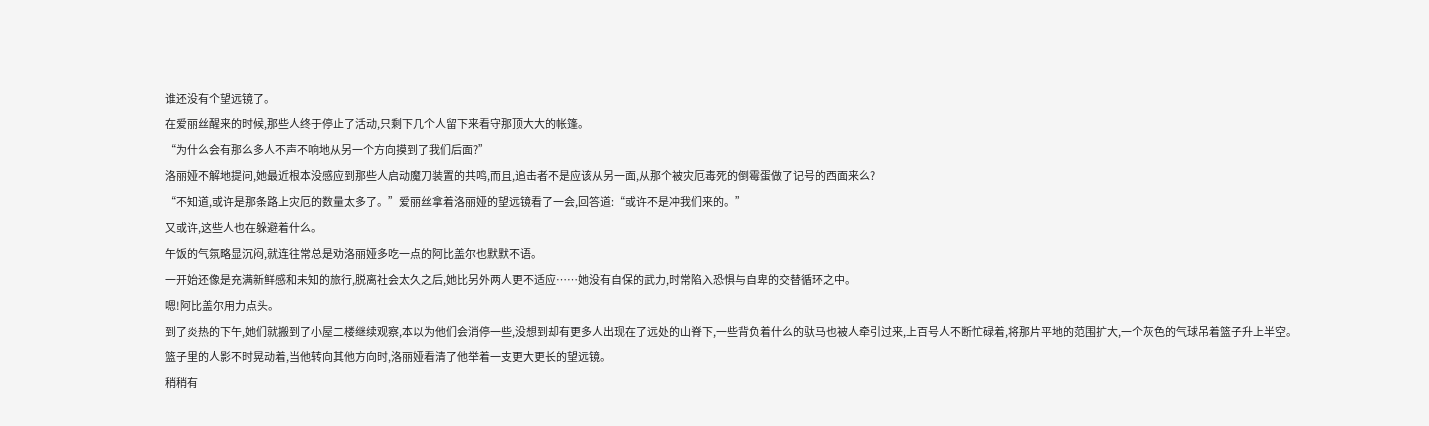谁还没有个望远镜了。
在爱丽丝醒来的时候,那些人终于停止了活动,只剩下几个人留下来看守那顶大大的帐篷。
“为什么会有那么多人不声不响地从另一个方向摸到了我们后面?”
洛丽娅不解地提问,她最近根本没感应到那些人启动魔刀装置的共鸣,而且,追击者不是应该从另一面,从那个被灾厄毒死的倒霉蛋做了记号的西面来么?
“不知道,或许是那条路上灾厄的数量太多了。”爱丽丝拿着洛丽娅的望远镜看了一会,回答道:“或许不是冲我们来的。”
又或许,这些人也在躲避着什么。
午饭的气氛略显沉闷,就连往常总是劝洛丽娅多吃一点的阿比盖尔也默默不语。
一开始还像是充满新鲜感和未知的旅行,脱离社会太久之后,她比另外两人更不适应……她没有自保的武力,时常陷入恐惧与自卑的交替循环之中。
嗯!阿比盖尔用力点头。
到了炎热的下午,她们就搬到了小屋二楼继续观察,本以为他们会消停一些,没想到却有更多人出现在了远处的山脊下,一些背负着什么的驮马也被人牵引过来,上百号人不断忙碌着,将那片平地的范围扩大,一个灰色的气球吊着篮子升上半空。
篮子里的人影不时晃动着,当他转向其他方向时,洛丽娅看清了他举着一支更大更长的望远镜。
稍稍有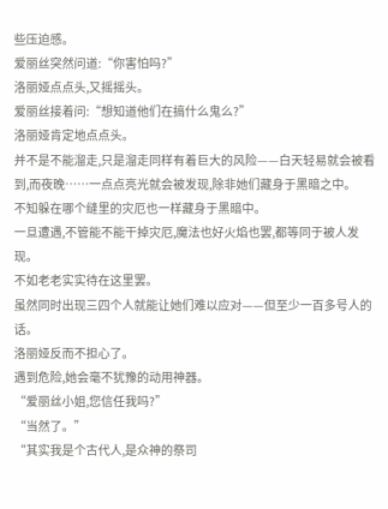些压迫感。
爱丽丝突然问道:“你害怕吗?”
洛丽娅点点头,又摇摇头。
爱丽丝接着问:“想知道他们在搞什么鬼么?”
洛丽娅肯定地点点头。
并不是不能溜走,只是溜走同样有着巨大的风险——白天轻易就会被看到,而夜晚……一点点亮光就会被发现,除非她们藏身于黑暗之中。
不知躲在哪个缝里的灾厄也一样藏身于黑暗中。
一旦遭遇,不管能不能干掉灾厄,魔法也好火焰也罢,都等同于被人发现。
不如老老实实待在这里罢。
虽然同时出现三四个人就能让她们难以应对——但至少一百多号人的话。
洛丽娅反而不担心了。
遇到危险,她会毫不犹豫的动用神器。
“爱丽丝小姐,您信任我吗?”
“当然了。”
“其实我是个古代人,是众神的祭司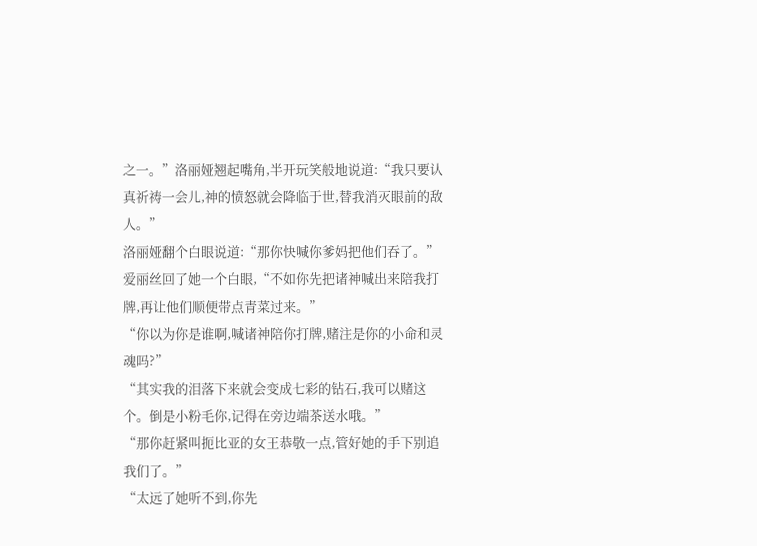之一。”洛丽娅翘起嘴角,半开玩笑般地说道:“我只要认真祈祷一会儿,神的愤怒就会降临于世,替我消灭眼前的敌人。”
洛丽娅翻个白眼说道:“那你快喊你爹妈把他们吞了。”
爱丽丝回了她一个白眼,“不如你先把诸神喊出来陪我打牌,再让他们顺便带点青菜过来。”
“你以为你是谁啊,喊诸神陪你打牌,赌注是你的小命和灵魂吗?”
“其实我的泪落下来就会变成七彩的钻石,我可以赌这个。倒是小粉毛你,记得在旁边端茶送水哦。”
“那你赶紧叫扼比亚的女王恭敬一点,管好她的手下别追我们了。”
“太远了她听不到,你先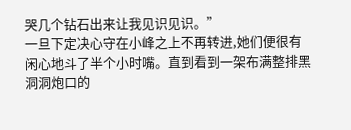哭几个钻石出来让我见识见识。”
一旦下定决心守在小峰之上不再转进,她们便很有闲心地斗了半个小时嘴。直到看到一架布满整排黑洞洞炮口的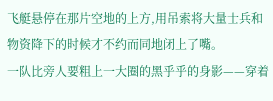飞艇悬停在那片空地的上方,用吊索将大量士兵和物资降下的时候才不约而同地闭上了嘴。
一队比旁人要粗上一大圈的黑乎乎的身影——穿着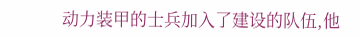动力装甲的士兵加入了建设的队伍,他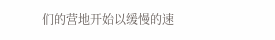们的营地开始以缓慢的速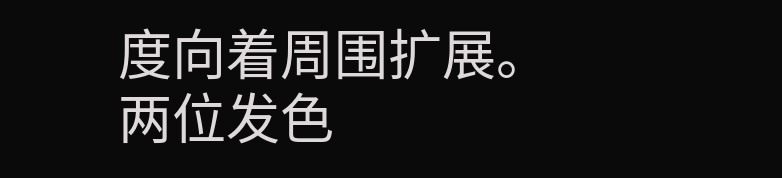度向着周围扩展。
两位发色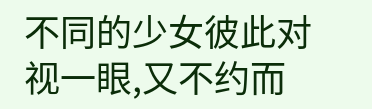不同的少女彼此对视一眼,又不约而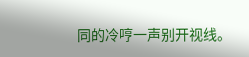同的冷哼一声别开视线。